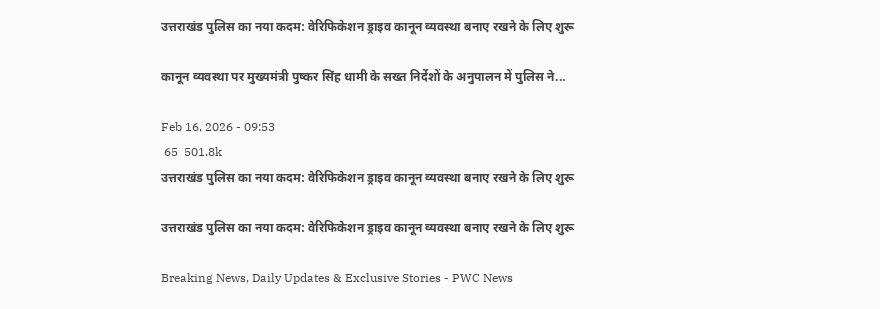उत्तराखंड पुलिस का नया कदम: वेरिफिकेशन ड्राइव कानून व्यवस्था बनाए रखने के लिए शुरू

कानून व्यवस्था पर मुख्यमंत्री पुष्कर सिंह धामी के सख्त निर्देशों के अनुपालन में पुलिस ने...

Feb 16, 2026 - 09:53
 65  501.8k
उत्तराखंड पुलिस का नया कदम: वेरिफिकेशन ड्राइव कानून व्यवस्था बनाए रखने के लिए शुरू

उत्तराखंड पुलिस का नया कदम: वेरिफिकेशन ड्राइव कानून व्यवस्था बनाए रखने के लिए शुरू

Breaking News, Daily Updates & Exclusive Stories - PWC News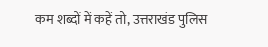कम शब्दों में कहें तो, उत्तराखंड पुलिस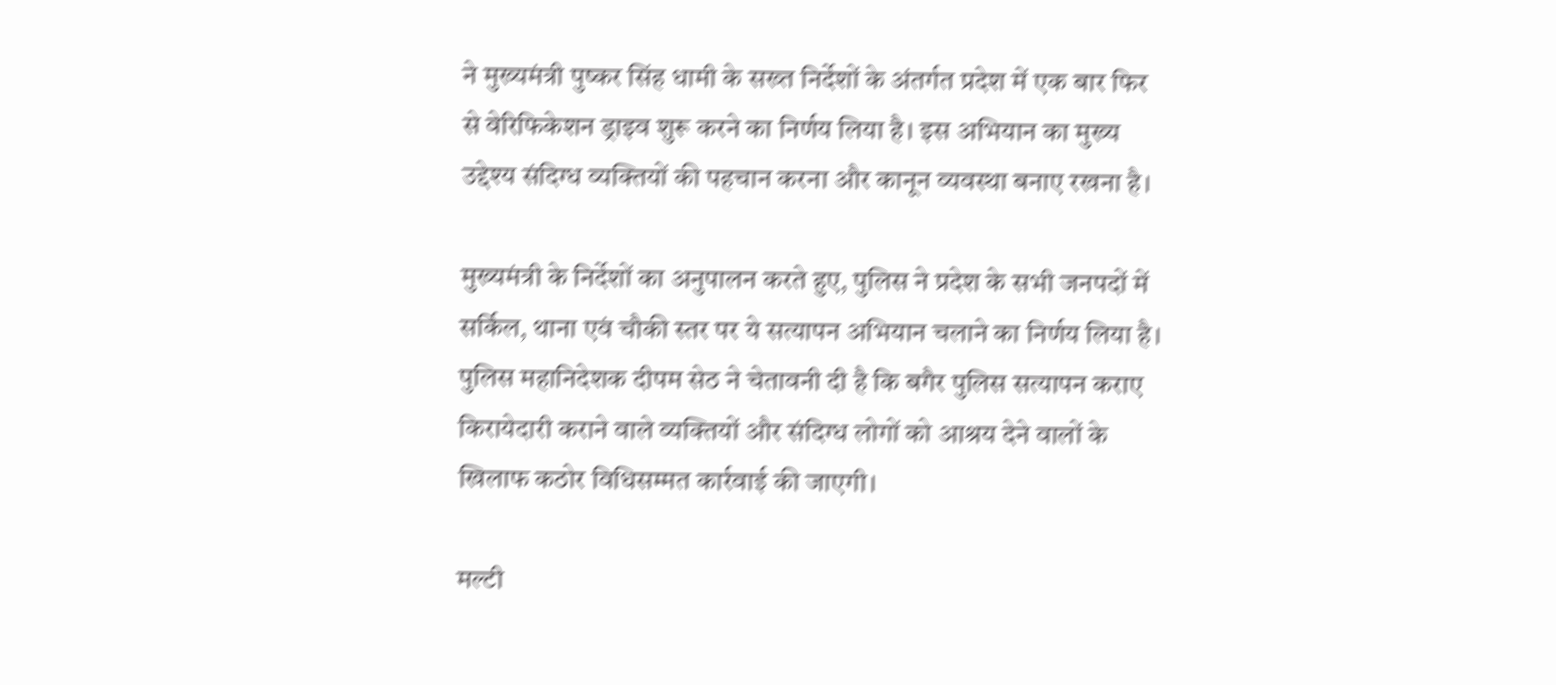ने मुख्यमंत्री पुष्कर सिंह धामी के सख्त निर्देशों के अंतर्गत प्रदेश में एक बार फिर से वेरिफिकेशन ड्राइव शुरू करने का निर्णय लिया है। इस अभियान का मुख्य उद्देश्य संदिग्ध व्यक्तियों की पहचान करना और कानून व्यवस्था बनाए रखना है।

मुख्यमंत्री के निर्देशों का अनुपालन करते हुए, पुलिस ने प्रदेश के सभी जनपदों में सर्किल, थाना एवं चौकी स्तर पर ये सत्यापन अभियान चलाने का निर्णय लिया है। पुलिस महानिदेशक दीपम सेठ ने चेतावनी दी है कि बगैर पुलिस सत्यापन कराए किरायेदारी कराने वाले व्यक्तियों और संदिग्ध लोगों को आश्रय देने वालों के खिलाफ कठोर विधिसम्मत कार्रवाई की जाएगी।

मल्टी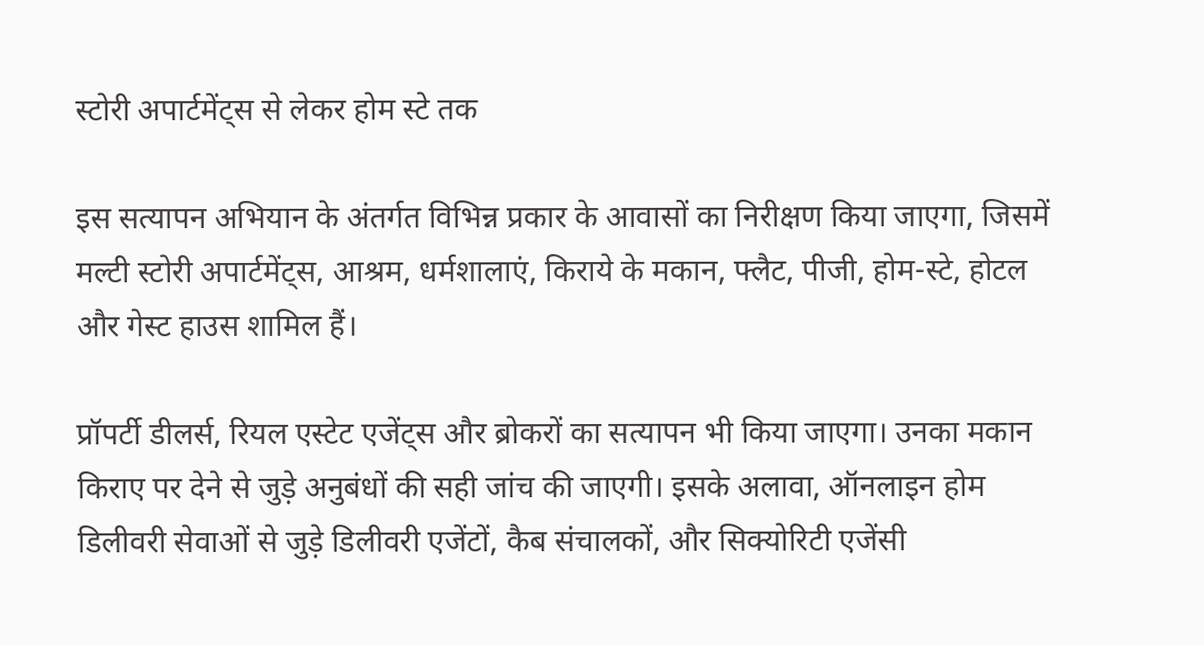स्टोरी अपार्टमेंट्स से लेकर होम स्टे तक

इस सत्यापन अभियान के अंतर्गत विभिन्न प्रकार के आवासों का निरीक्षण किया जाएगा, जिसमें मल्टी स्टोरी अपार्टमेंट्स, आश्रम, धर्मशालाएं, किराये के मकान, फ्लैट, पीजी, होम-स्टे, होटल और गेस्ट हाउस शामिल हैं।

प्रॉपर्टी डीलर्स, रियल एस्टेट एजेंट्स और ब्रोकरों का सत्यापन भी किया जाएगा। उनका मकान किराए पर देने से जुड़े अनुबंधों की सही जांच की जाएगी। इसके अलावा, ऑनलाइन होम डिलीवरी सेवाओं से जुड़े डिलीवरी एजेंटों, कैब संचालकों, और सिक्योरिटी एजेंसी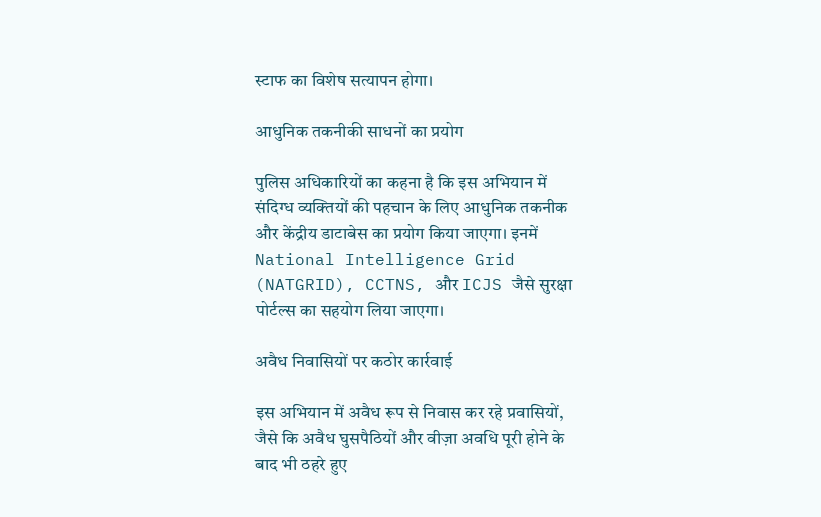स्टाफ का विशेष सत्यापन होगा।

आधुनिक तकनीकी साधनों का प्रयोग

पुलिस अधिकारियों का कहना है कि इस अभियान में संदिग्ध व्यक्तियों की पहचान के लिए आधुनिक तकनीक और केंद्रीय डाटाबेस का प्रयोग किया जाएगा। इनमें National Intelligence Grid (NATGRID), CCTNS, और ICJS जैसे सुरक्षा पोर्टल्स का सहयोग लिया जाएगा।

अवैध निवासियों पर कठोर कार्रवाई

इस अभियान में अवैध रूप से निवास कर रहे प्रवासियों, जैसे कि अवैध घुसपैठियों और वीज़ा अवधि पूरी होने के बाद भी ठहरे हुए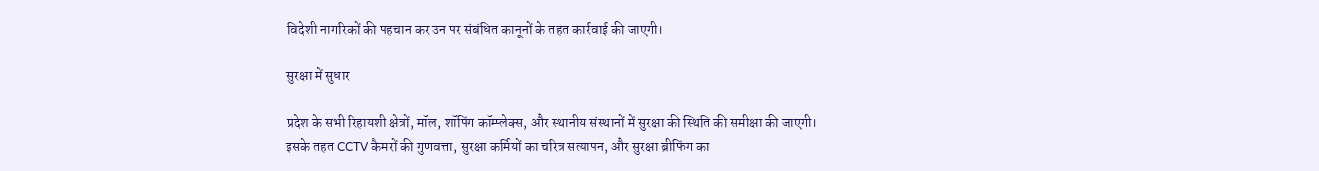विदेशी नागरिकों की पहचान कर उन पर संबंधित कानूनों के तहत कार्रवाई की जाएगी।

सुरक्षा में सुधार

प्रदेश के सभी रिहायशी क्षेत्रों, मॉल, शॉपिंग कॉम्प्लेक्स, और स्थानीय संस्थानों में सुरक्षा की स्थिति की समीक्षा की जाएगी। इसके तहत CCTV कैमरों की गुणवत्ता, सुरक्षा कर्मियों का चरित्र सत्यापन, और सुरक्षा ब्रीफिंग का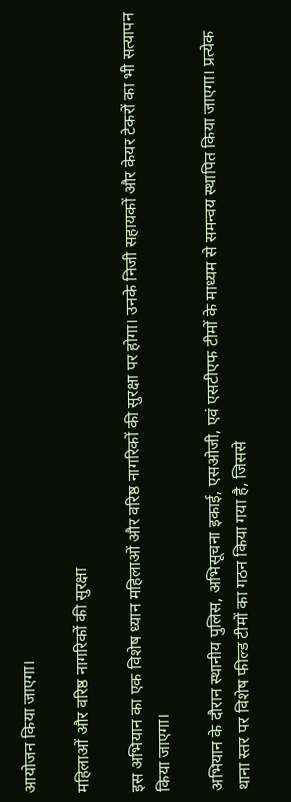आयोजन किया जाएगा।

महिलाओं और वरिष्ठ नागरिकों की सुरक्षा

इस अभियान का एक विशेष ध्यान महिलाओं और वरिष्ठ नागरिकों की सुरक्षा पर होगा। उनके निजी सहायकों और केयर टेकरों का भी सत्यापन किया जाएगा।

अभियान के दौरान स्थानीय पुलिस, अभिसूचना इकाई, एसओजी, एवं एसटीएफ टीमों के माध्यम से समन्वय स्थापित किया जाएगा। प्रत्येक थाना स्तर पर विशेष फील्ड टीमों का गठन किया गया है, जिससे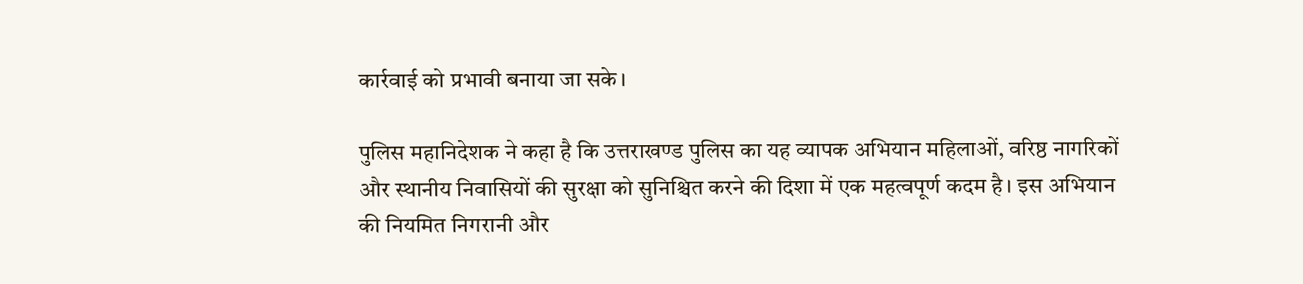कार्रवाई को प्रभावी बनाया जा सके।

पुलिस महानिदेशक ने कहा है कि उत्तराखण्ड पुलिस का यह व्यापक अभियान महिलाओं, वरिष्ठ नागरिकों और स्थानीय निवासियों की सुरक्षा को सुनिश्चित करने की दिशा में एक महत्वपूर्ण कदम है। इस अभियान की नियमित निगरानी और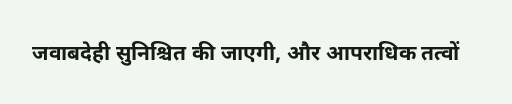जवाबदेही सुनिश्चित की जाएगी, और आपराधिक तत्वों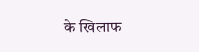के खिलाफ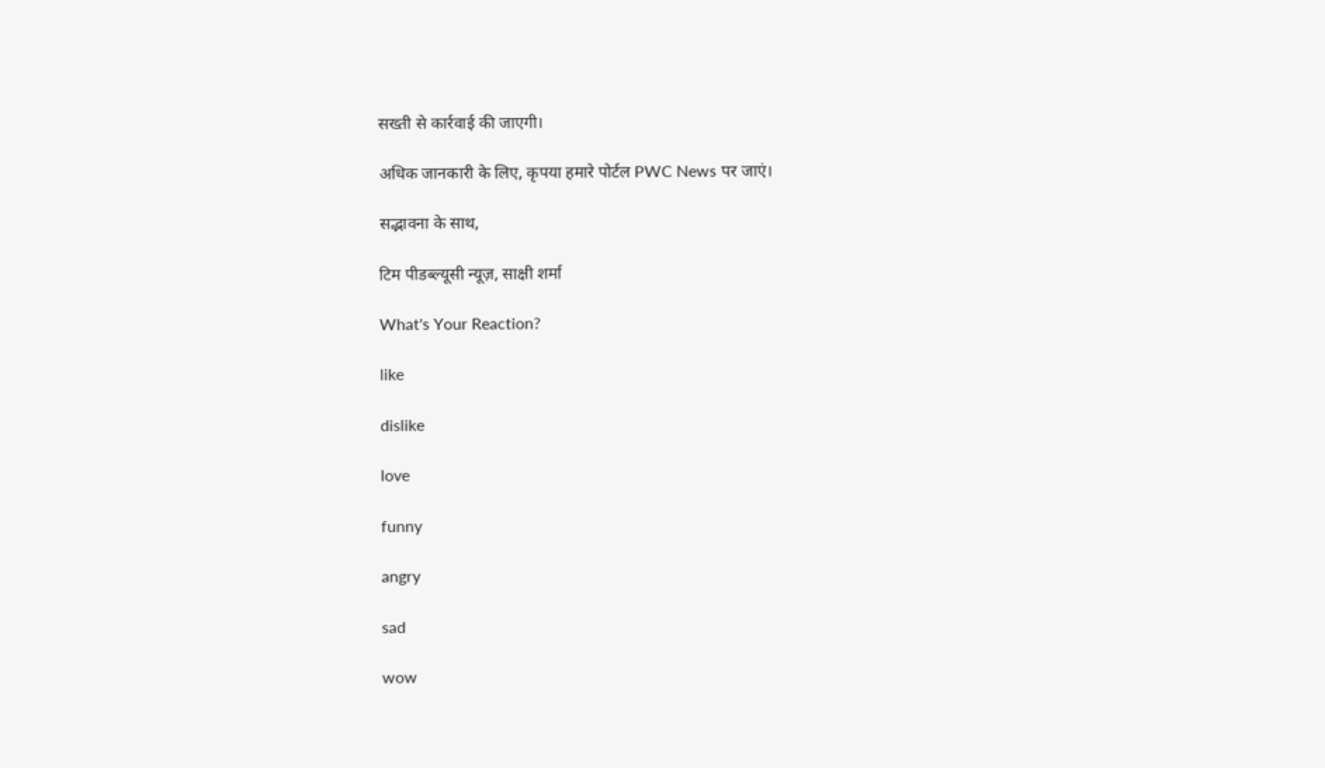सख्ती से कार्रवाई की जाएगी।

अधिक जानकारी के लिए, कृपया हमारे पोर्टल PWC News पर जाएं।

सद्भावना के साथ,

टिम पीडब्ल्यूसी न्यूज़, साक्षी शर्मा

What's Your Reaction?

like

dislike

love

funny

angry

sad

wow